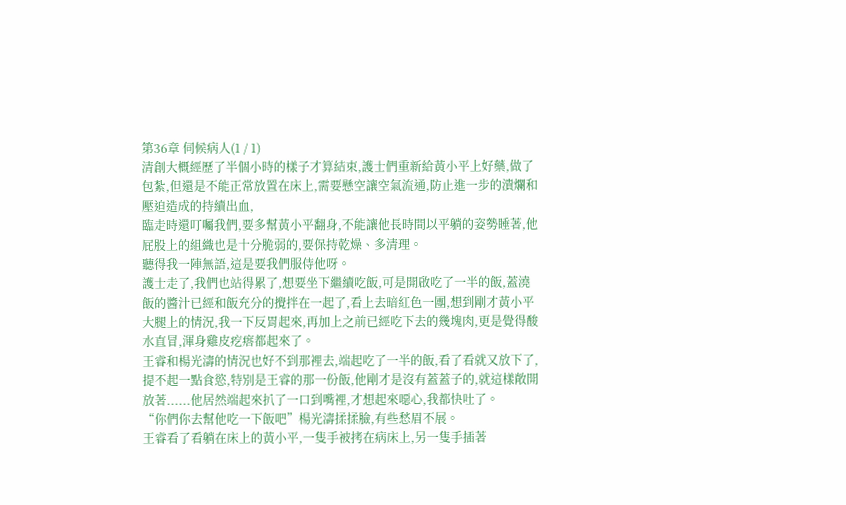第36章 伺候病人(1 / 1)
清創大概經歷了半個小時的樣子才算結束,護士們重新給黃小平上好藥,做了包紮,但還是不能正常放置在床上,需要懸空讓空氣流通,防止進一步的潰爛和壓迫造成的持續出血,
臨走時還叮囑我們,要多幫黃小平翻身,不能讓他長時間以平躺的姿勢睡著,他屁股上的組織也是十分脆弱的,要保持乾燥、多清理。
聽得我一陣無語,這是要我們服侍他呀。
護士走了,我們也站得累了,想要坐下繼續吃飯,可是開啟吃了一半的飯,蓋澆飯的醬汁已經和飯充分的攪拌在一起了,看上去暗紅色一團,想到剛才黃小平大腿上的情況,我一下反胃起來,再加上之前已經吃下去的幾塊肉,更是覺得酸水直冒,渾身雞皮疙瘩都起來了。
王睿和楊光濤的情況也好不到那裡去,端起吃了一半的飯,看了看就又放下了,提不起一點食慾,特別是王睿的那一份飯,他剛才是沒有蓋蓋子的,就這樣敞開放著......他居然端起來扒了一口到嘴裡,才想起來噁心,我都快吐了。
“你們你去幫他吃一下飯吧”楊光濤揉揉臉,有些愁眉不展。
王睿看了看躺在床上的黃小平,一隻手被拷在病床上,另一隻手插著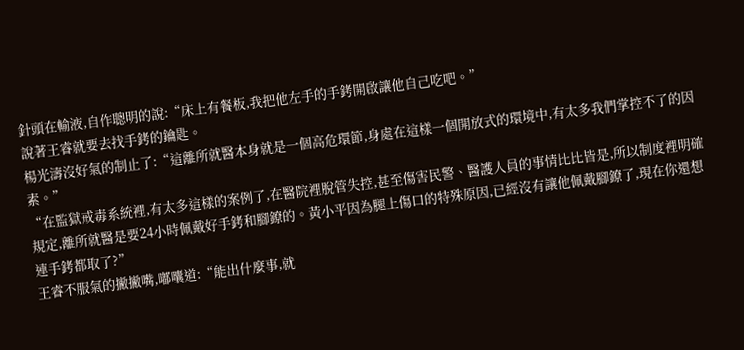針頭在輸液,自作聰明的說:“床上有餐板,我把他左手的手銬開啟讓他自己吃吧。”
說著王睿就要去找手銬的鑰匙。
楊光濤沒好氣的制止了:“這離所就醫本身就是一個高危環節,身處在這樣一個開放式的環境中,有太多我們掌控不了的因素。”
“在監獄戒毒系統裡,有太多這樣的案例了,在醫院裡脫管失控,甚至傷害民警、醫護人員的事情比比皆是,所以制度裡明確規定,離所就醫是要24小時佩戴好手銬和腳鐐的。黃小平因為腿上傷口的特殊原因,已經沒有讓他佩戴腳鐐了,現在你還想連手銬都取了?”
王睿不服氣的撇撇嘴,嘟囔道:“能出什麼事,就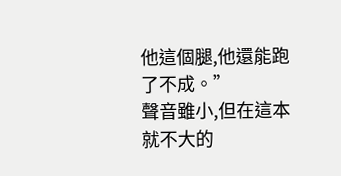他這個腿,他還能跑了不成。”
聲音雖小,但在這本就不大的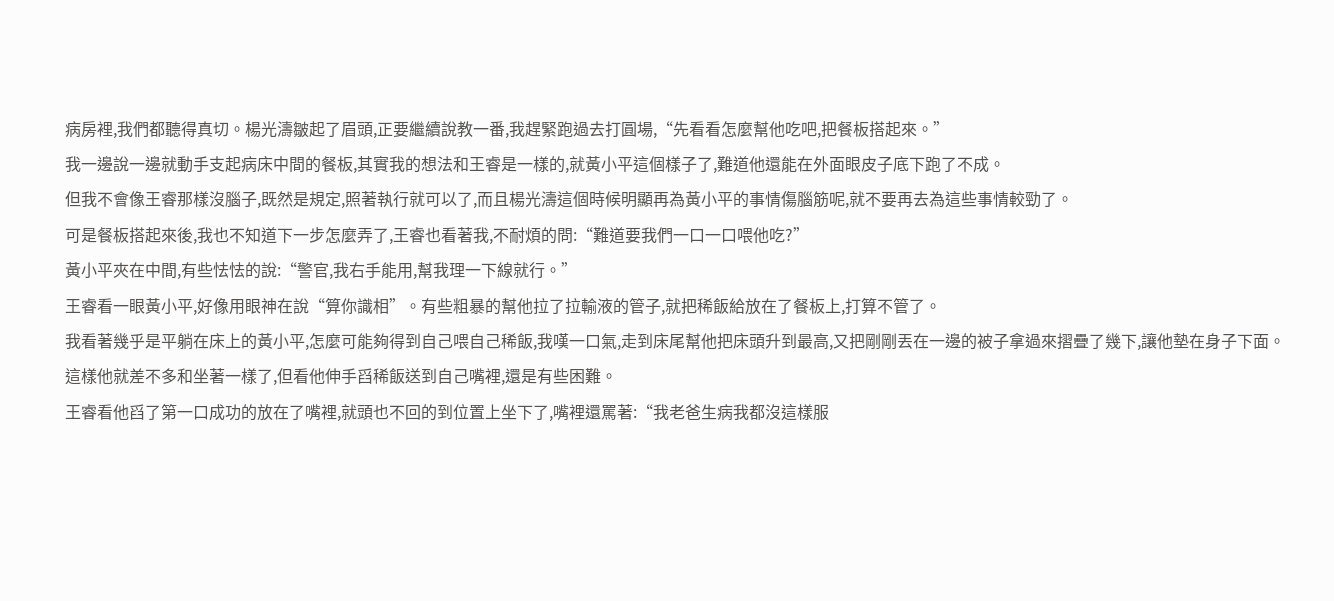病房裡,我們都聽得真切。楊光濤皺起了眉頭,正要繼續說教一番,我趕緊跑過去打圓場,“先看看怎麼幫他吃吧,把餐板搭起來。”
我一邊說一邊就動手支起病床中間的餐板,其實我的想法和王睿是一樣的,就黃小平這個樣子了,難道他還能在外面眼皮子底下跑了不成。
但我不會像王睿那樣沒腦子,既然是規定,照著執行就可以了,而且楊光濤這個時候明顯再為黃小平的事情傷腦筋呢,就不要再去為這些事情較勁了。
可是餐板搭起來後,我也不知道下一步怎麼弄了,王睿也看著我,不耐煩的問:“難道要我們一口一口喂他吃?”
黃小平夾在中間,有些怯怯的說:“警官,我右手能用,幫我理一下線就行。”
王睿看一眼黃小平,好像用眼神在說“算你識相”。有些粗暴的幫他拉了拉輸液的管子,就把稀飯給放在了餐板上,打算不管了。
我看著幾乎是平躺在床上的黃小平,怎麼可能夠得到自己喂自己稀飯,我嘆一口氣,走到床尾幫他把床頭升到最高,又把剛剛丟在一邊的被子拿過來摺疊了幾下,讓他墊在身子下面。
這樣他就差不多和坐著一樣了,但看他伸手舀稀飯送到自己嘴裡,還是有些困難。
王睿看他舀了第一口成功的放在了嘴裡,就頭也不回的到位置上坐下了,嘴裡還罵著:“我老爸生病我都沒這樣服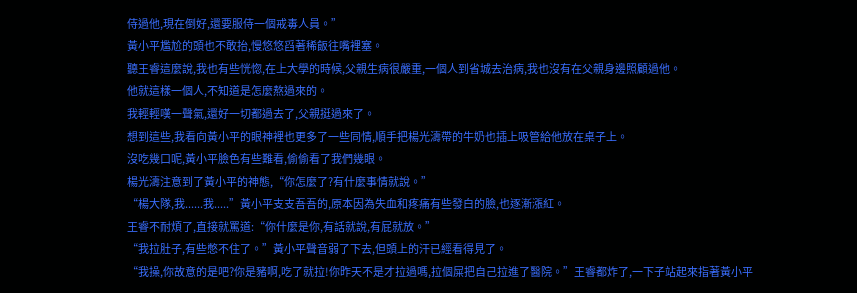侍過他,現在倒好,還要服侍一個戒毒人員。”
黃小平尷尬的頭也不敢抬,慢悠悠舀著稀飯往嘴裡塞。
聽王睿這麼說,我也有些恍惚,在上大學的時候,父親生病很嚴重,一個人到省城去治病,我也沒有在父親身邊照顧過他。
他就這樣一個人,不知道是怎麼熬過來的。
我輕輕嘆一聲氣,還好一切都過去了,父親挺過來了。
想到這些,我看向黃小平的眼神裡也更多了一些同情,順手把楊光濤帶的牛奶也插上吸管給他放在桌子上。
沒吃幾口呢,黃小平臉色有些難看,偷偷看了我們幾眼。
楊光濤注意到了黃小平的神態,“你怎麼了?有什麼事情就說。”
“楊大隊,我......我.....”黃小平支支吾吾的,原本因為失血和疼痛有些發白的臉,也逐漸漲紅。
王睿不耐煩了,直接就罵道:“你什麼是你,有話就說,有屁就放。”
“我拉肚子,有些憋不住了。”黃小平聲音弱了下去,但頭上的汗已經看得見了。
“我操,你故意的是吧?你是豬啊,吃了就拉!你昨天不是才拉過嗎,拉個屎把自己拉進了醫院。”王睿都炸了,一下子站起來指著黃小平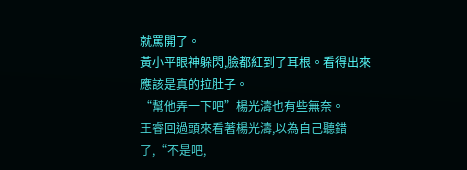就罵開了。
黃小平眼神躲閃,臉都紅到了耳根。看得出來應該是真的拉肚子。
“幫他弄一下吧”楊光濤也有些無奈。
王睿回過頭來看著楊光濤,以為自己聽錯了,“不是吧,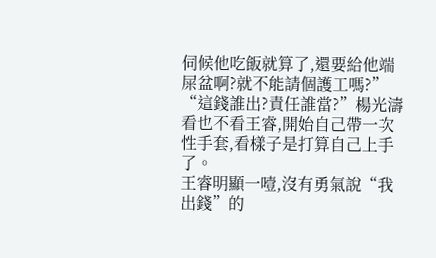伺候他吃飯就算了,還要給他端屎盆啊?就不能請個護工嗎?”
“這錢誰出?責任誰當?”楊光濤看也不看王睿,開始自己帶一次性手套,看樣子是打算自己上手了。
王睿明顯一噎,沒有勇氣說“我出錢”的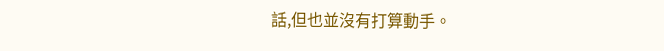話,但也並沒有打算動手。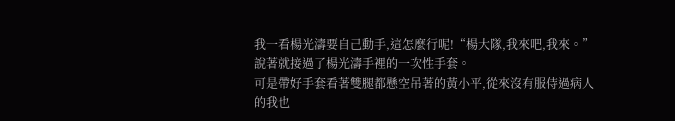我一看楊光濤要自己動手,這怎麼行呢!“楊大隊,我來吧,我來。”說著就接過了楊光濤手裡的一次性手套。
可是帶好手套看著雙腿都懸空吊著的黃小平,從來沒有服侍過病人的我也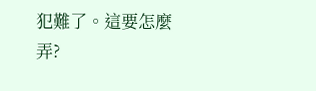犯難了。這要怎麼弄?